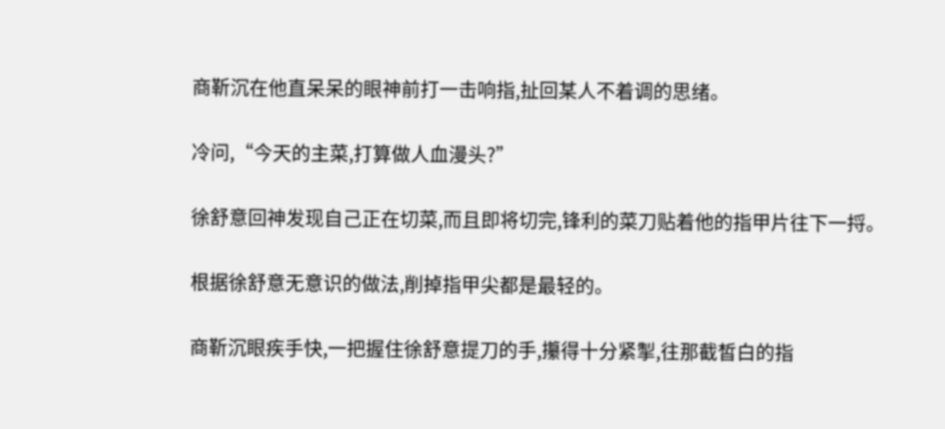商靳沉在他直呆呆的眼神前打一击响指,扯回某人不着调的思绪。

冷问,“今天的主菜,打算做人血漫头?”

徐舒意回神发现自己正在切菜,而且即将切完,锋利的菜刀贴着他的指甲片往下一捋。

根据徐舒意无意识的做法,削掉指甲尖都是最轻的。

商靳沉眼疾手快,一把握住徐舒意提刀的手,攥得十分紧掣,往那截皙白的指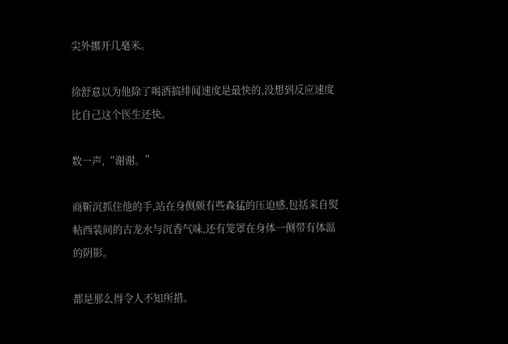尖外挪开几毫米。

徐舒意以为他除了喝酒搞绯闻速度是最快的,没想到反应速度比自己这个医生还快。

数一声,“谢谢。”

商靳沉抓住他的手,站在身侧颇有些森猛的压迫感,包括来自熨帖西装间的古龙水与沉香气味,还有笼罩在身体一侧带有体温的阴影。

都是那么得令人不知所措。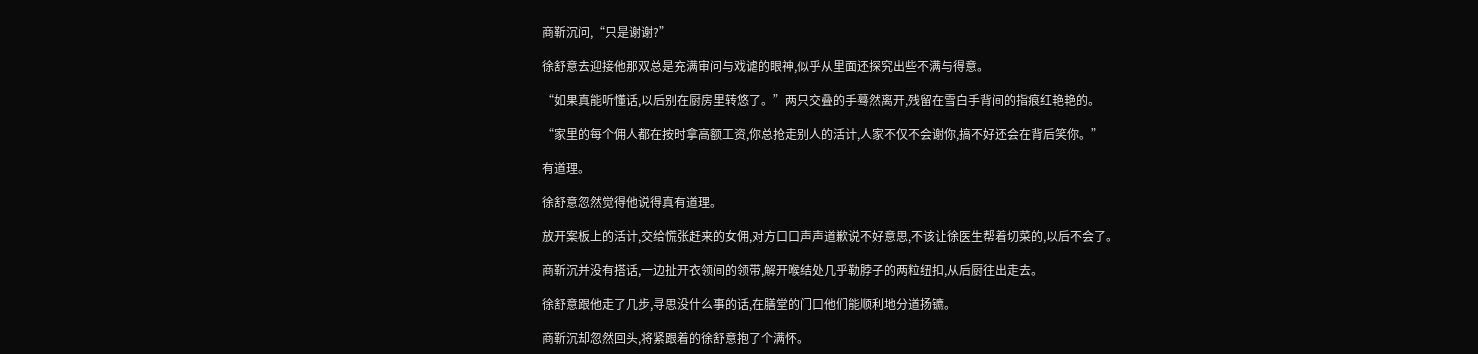商靳沉问,“只是谢谢?”

徐舒意去迎接他那双总是充满审问与戏谑的眼神,似乎从里面还探究出些不满与得意。

“如果真能听懂话,以后别在厨房里转悠了。”两只交叠的手蓦然离开,残留在雪白手背间的指痕红艳艳的。

“家里的每个佣人都在按时拿高额工资,你总抢走别人的活计,人家不仅不会谢你,搞不好还会在背后笑你。”

有道理。

徐舒意忽然觉得他说得真有道理。

放开案板上的活计,交给慌张赶来的女佣,对方口口声声道歉说不好意思,不该让徐医生帮着切菜的,以后不会了。

商靳沉并没有搭话,一边扯开衣领间的领带,解开喉结处几乎勒脖子的两粒纽扣,从后厨往出走去。

徐舒意跟他走了几步,寻思没什么事的话,在膳堂的门口他们能顺利地分道扬镳。

商靳沉却忽然回头,将紧跟着的徐舒意抱了个满怀。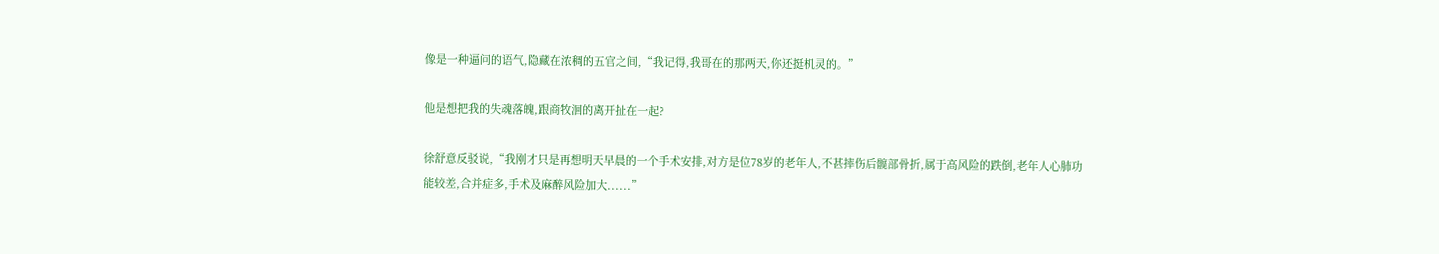像是一种逼问的语气,隐藏在浓稠的五官之间,“我记得,我哥在的那两天,你还挺机灵的。”

他是想把我的失魂落魄,跟商牧洄的离开扯在一起?

徐舒意反驳说,“我刚才只是再想明天早晨的一个手术安排,对方是位78岁的老年人,不甚摔伤后髋部骨折,属于高风险的跌倒,老年人心肺功能较差,合并症多,手术及麻醉风险加大......”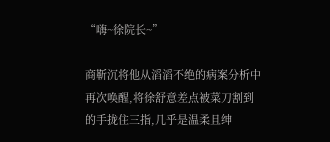“嗨~徐院长~”

商靳沉将他从滔滔不绝的病案分析中再次唤醒,将徐舒意差点被菜刀割到的手拢住三指,几乎是温柔且绅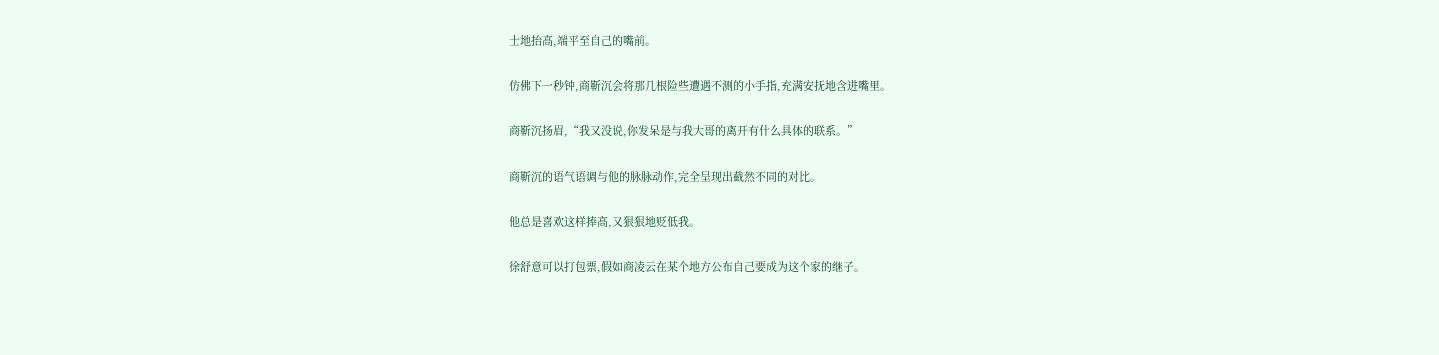士地抬高,端平至自己的嘴前。

仿佛下一秒钟,商靳沉会将那几根险些遭遇不测的小手指,充满安抚地含进嘴里。

商靳沉扬眉,“我又没说,你发呆是与我大哥的离开有什么具体的联系。”

商靳沉的语气语调与他的脉脉动作,完全呈现出截然不同的对比。

他总是喜欢这样捧高,又狠狠地贬低我。

徐舒意可以打包票,假如商凌云在某个地方公布自己要成为这个家的继子。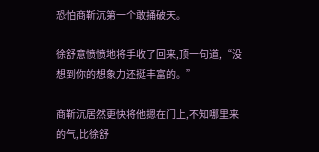恐怕商靳沉第一个敢捅破天。

徐舒意愤愤地将手收了回来,顶一句道,“没想到你的想象力还挺丰富的。”

商靳沉居然更快将他摁在门上,不知哪里来的气,比徐舒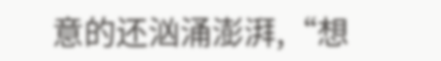意的还汹涌澎湃,“想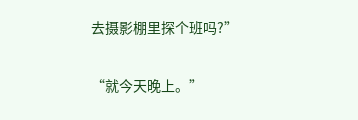去摄影棚里探个班吗?”

“就今天晚上。”